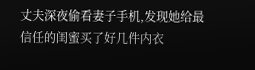丈夫深夜偷看妻子手机,发现她给最信任的闺蜜买了好几件内衣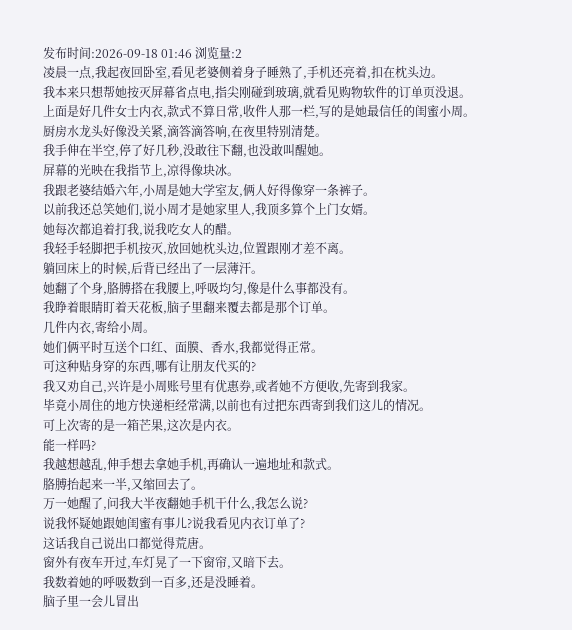发布时间:2026-09-18 01:46 浏览量:2
凌晨一点,我起夜回卧室,看见老婆侧着身子睡熟了,手机还亮着,扣在枕头边。
我本来只想帮她按灭屏幕省点电,指尖刚碰到玻璃,就看见购物软件的订单页没退。
上面是好几件女士内衣,款式不算日常,收件人那一栏,写的是她最信任的闺蜜小周。
厨房水龙头好像没关紧,滴答滴答响,在夜里特别清楚。
我手伸在半空,停了好几秒,没敢往下翻,也没敢叫醒她。
屏幕的光映在我指节上,凉得像块冰。
我跟老婆结婚六年,小周是她大学室友,俩人好得像穿一条裤子。
以前我还总笑她们,说小周才是她家里人,我顶多算个上门女婿。
她每次都追着打我,说我吃女人的醋。
我轻手轻脚把手机按灭,放回她枕头边,位置跟刚才差不离。
躺回床上的时候,后背已经出了一层薄汗。
她翻了个身,胳膊搭在我腰上,呼吸均匀,像是什么事都没有。
我睁着眼睛盯着天花板,脑子里翻来覆去都是那个订单。
几件内衣,寄给小周。
她们俩平时互送个口红、面膜、香水,我都觉得正常。
可这种贴身穿的东西,哪有让朋友代买的?
我又劝自己,兴许是小周账号里有优惠券,或者她不方便收,先寄到我家。
毕竟小周住的地方快递柜经常满,以前也有过把东西寄到我们这儿的情况。
可上次寄的是一箱芒果,这次是内衣。
能一样吗?
我越想越乱,伸手想去拿她手机,再确认一遍地址和款式。
胳膊抬起来一半,又缩回去了。
万一她醒了,问我大半夜翻她手机干什么,我怎么说?
说我怀疑她跟她闺蜜有事儿?说我看见内衣订单了?
这话我自己说出口都觉得荒唐。
窗外有夜车开过,车灯晃了一下窗帘,又暗下去。
我数着她的呼吸数到一百多,还是没睡着。
脑子里一会儿冒出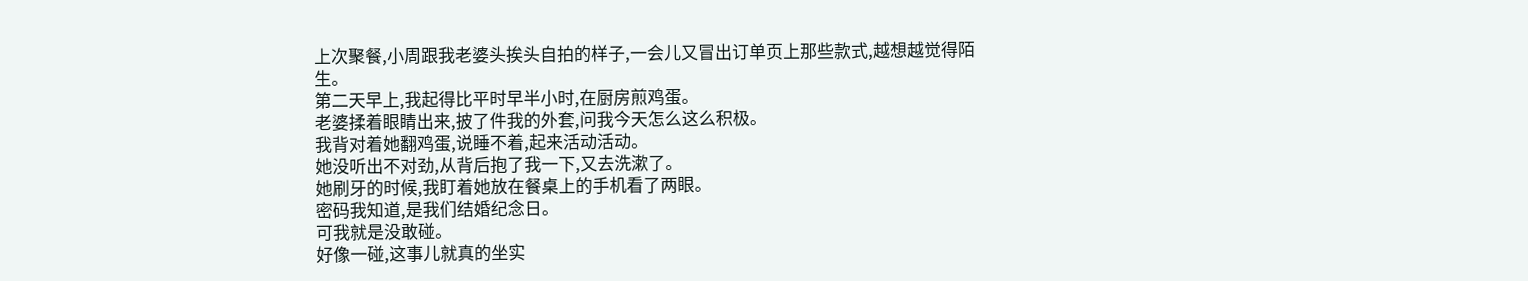上次聚餐,小周跟我老婆头挨头自拍的样子,一会儿又冒出订单页上那些款式,越想越觉得陌生。
第二天早上,我起得比平时早半小时,在厨房煎鸡蛋。
老婆揉着眼睛出来,披了件我的外套,问我今天怎么这么积极。
我背对着她翻鸡蛋,说睡不着,起来活动活动。
她没听出不对劲,从背后抱了我一下,又去洗漱了。
她刷牙的时候,我盯着她放在餐桌上的手机看了两眼。
密码我知道,是我们结婚纪念日。
可我就是没敢碰。
好像一碰,这事儿就真的坐实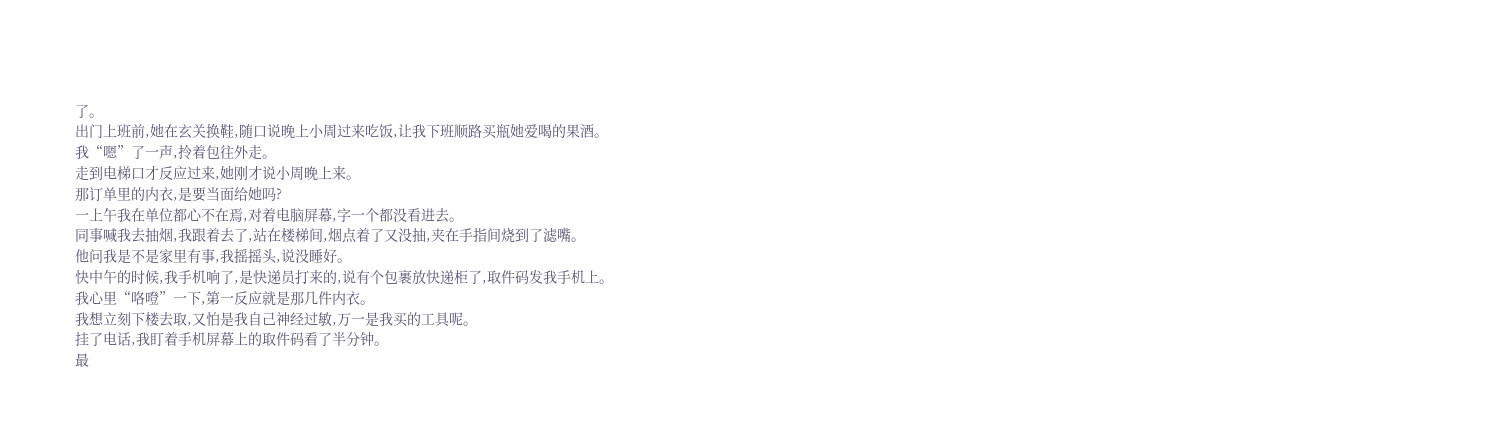了。
出门上班前,她在玄关换鞋,随口说晚上小周过来吃饭,让我下班顺路买瓶她爱喝的果酒。
我“嗯”了一声,拎着包往外走。
走到电梯口才反应过来,她刚才说小周晚上来。
那订单里的内衣,是要当面给她吗?
一上午我在单位都心不在焉,对着电脑屏幕,字一个都没看进去。
同事喊我去抽烟,我跟着去了,站在楼梯间,烟点着了又没抽,夹在手指间烧到了滤嘴。
他问我是不是家里有事,我摇摇头,说没睡好。
快中午的时候,我手机响了,是快递员打来的,说有个包裹放快递柜了,取件码发我手机上。
我心里“咯噔”一下,第一反应就是那几件内衣。
我想立刻下楼去取,又怕是我自己神经过敏,万一是我买的工具呢。
挂了电话,我盯着手机屏幕上的取件码看了半分钟。
最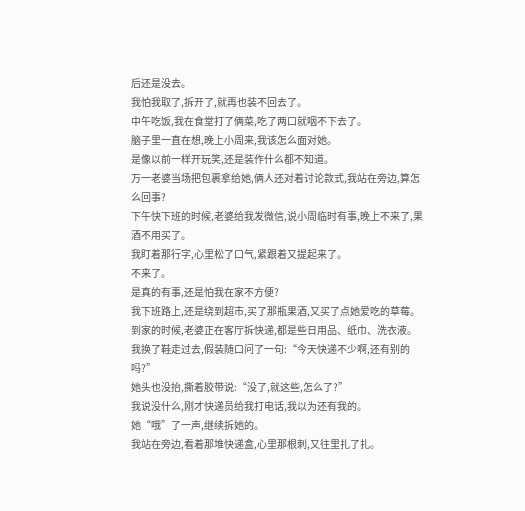后还是没去。
我怕我取了,拆开了,就再也装不回去了。
中午吃饭,我在食堂打了俩菜,吃了两口就咽不下去了。
脑子里一直在想,晚上小周来,我该怎么面对她。
是像以前一样开玩笑,还是装作什么都不知道。
万一老婆当场把包裹拿给她,俩人还对着讨论款式,我站在旁边,算怎么回事?
下午快下班的时候,老婆给我发微信,说小周临时有事,晚上不来了,果酒不用买了。
我盯着那行字,心里松了口气,紧跟着又提起来了。
不来了。
是真的有事,还是怕我在家不方便?
我下班路上,还是绕到超市,买了那瓶果酒,又买了点她爱吃的草莓。
到家的时候,老婆正在客厅拆快递,都是些日用品、纸巾、洗衣液。
我换了鞋走过去,假装随口问了一句:“今天快递不少啊,还有别的吗?”
她头也没抬,撕着胶带说:“没了,就这些,怎么了?”
我说没什么,刚才快递员给我打电话,我以为还有我的。
她“哦”了一声,继续拆她的。
我站在旁边,看着那堆快递盒,心里那根刺,又往里扎了扎。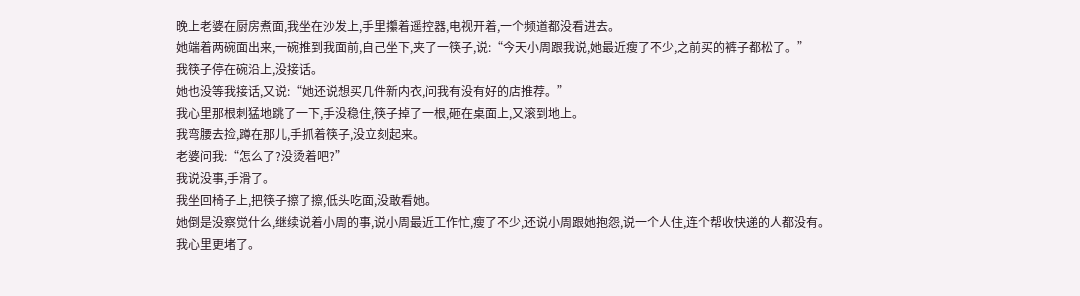晚上老婆在厨房煮面,我坐在沙发上,手里攥着遥控器,电视开着,一个频道都没看进去。
她端着两碗面出来,一碗推到我面前,自己坐下,夹了一筷子,说:“今天小周跟我说,她最近瘦了不少,之前买的裤子都松了。”
我筷子停在碗沿上,没接话。
她也没等我接话,又说:“她还说想买几件新内衣,问我有没有好的店推荐。”
我心里那根刺猛地跳了一下,手没稳住,筷子掉了一根,砸在桌面上,又滚到地上。
我弯腰去捡,蹲在那儿,手抓着筷子,没立刻起来。
老婆问我:“怎么了?没烫着吧?”
我说没事,手滑了。
我坐回椅子上,把筷子擦了擦,低头吃面,没敢看她。
她倒是没察觉什么,继续说着小周的事,说小周最近工作忙,瘦了不少,还说小周跟她抱怨,说一个人住,连个帮收快递的人都没有。
我心里更堵了。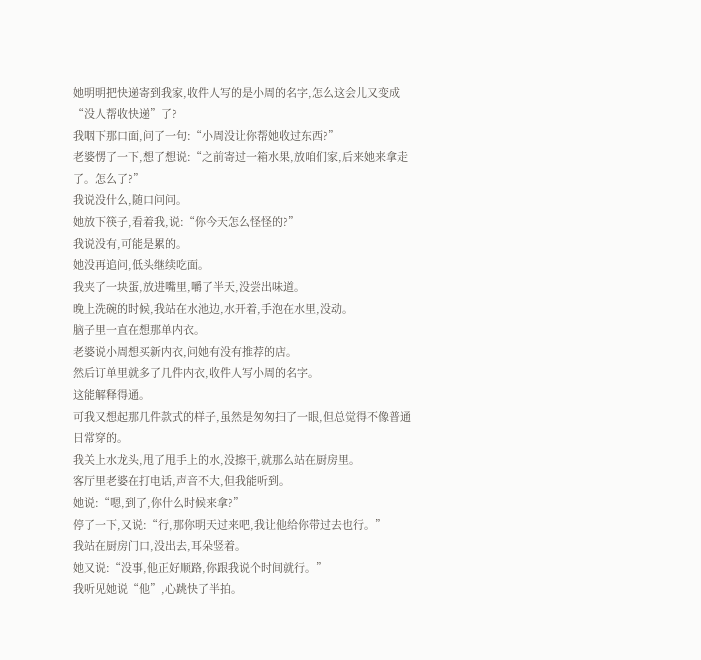她明明把快递寄到我家,收件人写的是小周的名字,怎么这会儿又变成“没人帮收快递”了?
我咽下那口面,问了一句:“小周没让你帮她收过东西?”
老婆愣了一下,想了想说:“之前寄过一箱水果,放咱们家,后来她来拿走了。怎么了?”
我说没什么,随口问问。
她放下筷子,看着我,说:“你今天怎么怪怪的?”
我说没有,可能是累的。
她没再追问,低头继续吃面。
我夹了一块蛋,放进嘴里,嚼了半天,没尝出味道。
晚上洗碗的时候,我站在水池边,水开着,手泡在水里,没动。
脑子里一直在想那单内衣。
老婆说小周想买新内衣,问她有没有推荐的店。
然后订单里就多了几件内衣,收件人写小周的名字。
这能解释得通。
可我又想起那几件款式的样子,虽然是匆匆扫了一眼,但总觉得不像普通日常穿的。
我关上水龙头,甩了甩手上的水,没擦干,就那么站在厨房里。
客厅里老婆在打电话,声音不大,但我能听到。
她说:“嗯,到了,你什么时候来拿?”
停了一下,又说:“行,那你明天过来吧,我让他给你带过去也行。”
我站在厨房门口,没出去,耳朵竖着。
她又说:“没事,他正好顺路,你跟我说个时间就行。”
我听见她说“他”,心跳快了半拍。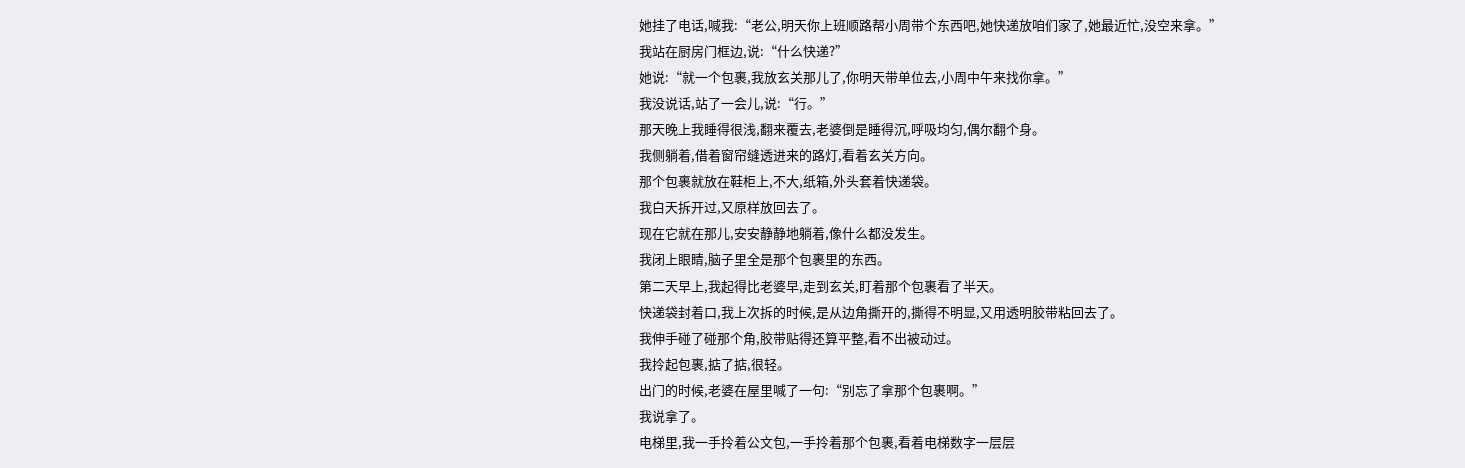她挂了电话,喊我:“老公,明天你上班顺路帮小周带个东西吧,她快递放咱们家了,她最近忙,没空来拿。”
我站在厨房门框边,说:“什么快递?”
她说:“就一个包裹,我放玄关那儿了,你明天带单位去,小周中午来找你拿。”
我没说话,站了一会儿,说:“行。”
那天晚上我睡得很浅,翻来覆去,老婆倒是睡得沉,呼吸均匀,偶尔翻个身。
我侧躺着,借着窗帘缝透进来的路灯,看着玄关方向。
那个包裹就放在鞋柜上,不大,纸箱,外头套着快递袋。
我白天拆开过,又原样放回去了。
现在它就在那儿,安安静静地躺着,像什么都没发生。
我闭上眼睛,脑子里全是那个包裹里的东西。
第二天早上,我起得比老婆早,走到玄关,盯着那个包裹看了半天。
快递袋封着口,我上次拆的时候,是从边角撕开的,撕得不明显,又用透明胶带粘回去了。
我伸手碰了碰那个角,胶带贴得还算平整,看不出被动过。
我拎起包裹,掂了掂,很轻。
出门的时候,老婆在屋里喊了一句:“别忘了拿那个包裹啊。”
我说拿了。
电梯里,我一手拎着公文包,一手拎着那个包裹,看着电梯数字一层层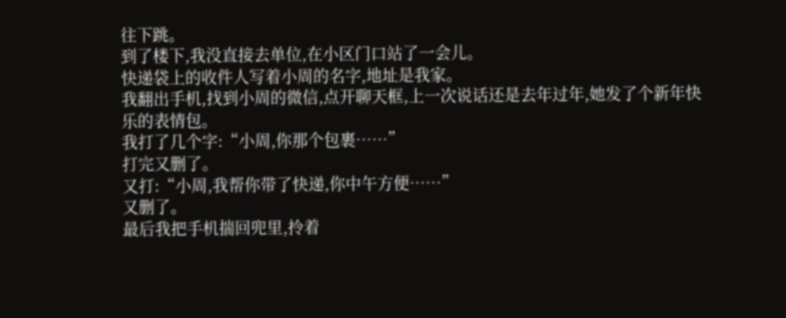往下跳。
到了楼下,我没直接去单位,在小区门口站了一会儿。
快递袋上的收件人写着小周的名字,地址是我家。
我翻出手机,找到小周的微信,点开聊天框,上一次说话还是去年过年,她发了个新年快乐的表情包。
我打了几个字:“小周,你那个包裹……”
打完又删了。
又打:“小周,我帮你带了快递,你中午方便……”
又删了。
最后我把手机揣回兜里,拎着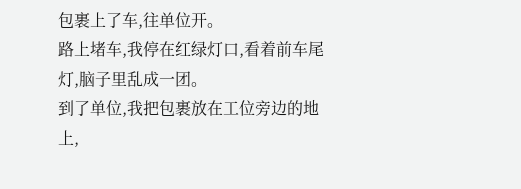包裹上了车,往单位开。
路上堵车,我停在红绿灯口,看着前车尾灯,脑子里乱成一团。
到了单位,我把包裹放在工位旁边的地上,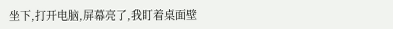坐下,打开电脑,屏幕亮了,我盯着桌面壁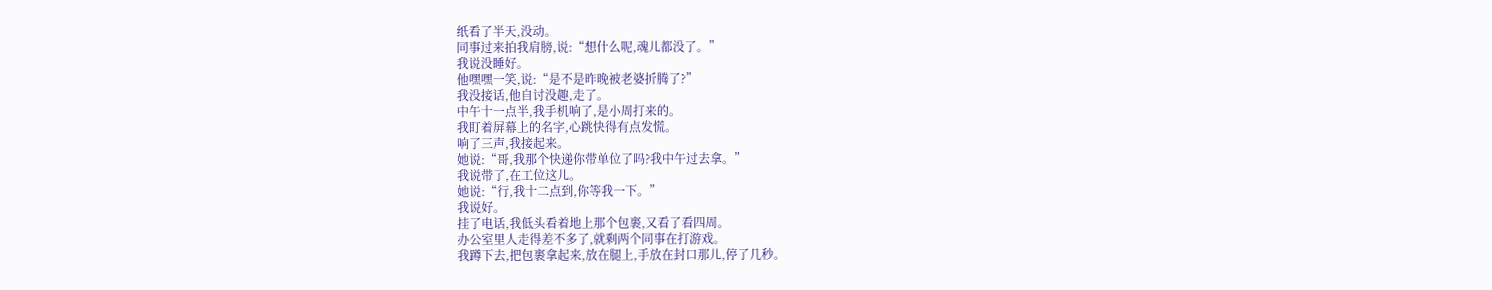纸看了半天,没动。
同事过来拍我肩膀,说:“想什么呢,魂儿都没了。”
我说没睡好。
他嘿嘿一笑,说:“是不是昨晚被老婆折腾了?”
我没接话,他自讨没趣,走了。
中午十一点半,我手机响了,是小周打来的。
我盯着屏幕上的名字,心跳快得有点发慌。
响了三声,我接起来。
她说:“哥,我那个快递你带单位了吗?我中午过去拿。”
我说带了,在工位这儿。
她说:“行,我十二点到,你等我一下。”
我说好。
挂了电话,我低头看着地上那个包裹,又看了看四周。
办公室里人走得差不多了,就剩两个同事在打游戏。
我蹲下去,把包裹拿起来,放在腿上,手放在封口那儿,停了几秒。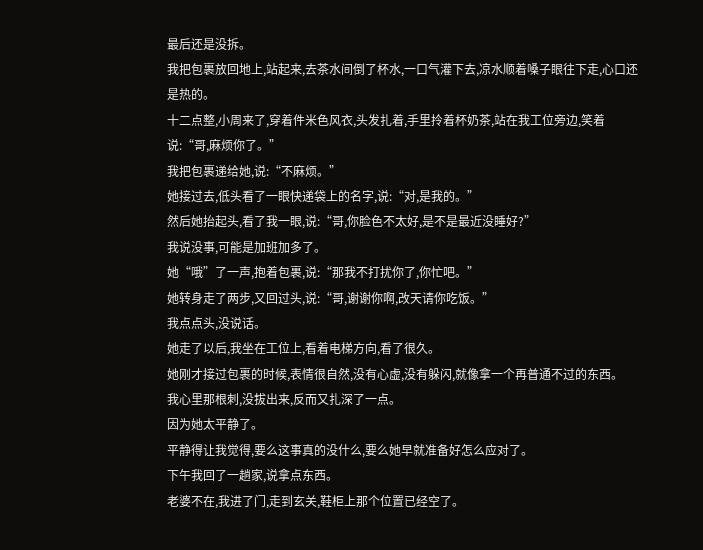最后还是没拆。
我把包裹放回地上,站起来,去茶水间倒了杯水,一口气灌下去,凉水顺着嗓子眼往下走,心口还是热的。
十二点整,小周来了,穿着件米色风衣,头发扎着,手里拎着杯奶茶,站在我工位旁边,笑着说:“哥,麻烦你了。”
我把包裹递给她,说:“不麻烦。”
她接过去,低头看了一眼快递袋上的名字,说:“对,是我的。”
然后她抬起头,看了我一眼,说:“哥,你脸色不太好,是不是最近没睡好?”
我说没事,可能是加班加多了。
她“哦”了一声,抱着包裹,说:“那我不打扰你了,你忙吧。”
她转身走了两步,又回过头,说:“哥,谢谢你啊,改天请你吃饭。”
我点点头,没说话。
她走了以后,我坐在工位上,看着电梯方向,看了很久。
她刚才接过包裹的时候,表情很自然,没有心虚,没有躲闪,就像拿一个再普通不过的东西。
我心里那根刺,没拔出来,反而又扎深了一点。
因为她太平静了。
平静得让我觉得,要么这事真的没什么,要么她早就准备好怎么应对了。
下午我回了一趟家,说拿点东西。
老婆不在,我进了门,走到玄关,鞋柜上那个位置已经空了。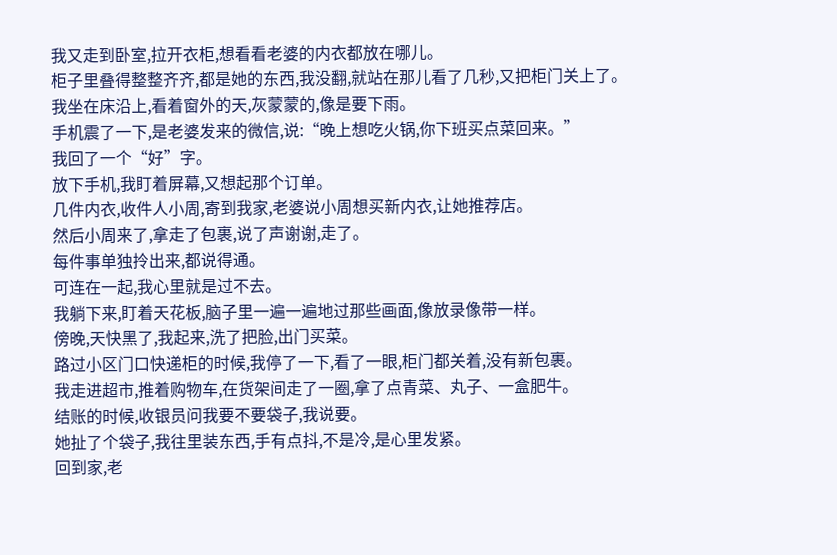我又走到卧室,拉开衣柜,想看看老婆的内衣都放在哪儿。
柜子里叠得整整齐齐,都是她的东西,我没翻,就站在那儿看了几秒,又把柜门关上了。
我坐在床沿上,看着窗外的天,灰蒙蒙的,像是要下雨。
手机震了一下,是老婆发来的微信,说:“晚上想吃火锅,你下班买点菜回来。”
我回了一个“好”字。
放下手机,我盯着屏幕,又想起那个订单。
几件内衣,收件人小周,寄到我家,老婆说小周想买新内衣,让她推荐店。
然后小周来了,拿走了包裹,说了声谢谢,走了。
每件事单独拎出来,都说得通。
可连在一起,我心里就是过不去。
我躺下来,盯着天花板,脑子里一遍一遍地过那些画面,像放录像带一样。
傍晚,天快黑了,我起来,洗了把脸,出门买菜。
路过小区门口快递柜的时候,我停了一下,看了一眼,柜门都关着,没有新包裹。
我走进超市,推着购物车,在货架间走了一圈,拿了点青菜、丸子、一盒肥牛。
结账的时候,收银员问我要不要袋子,我说要。
她扯了个袋子,我往里装东西,手有点抖,不是冷,是心里发紧。
回到家,老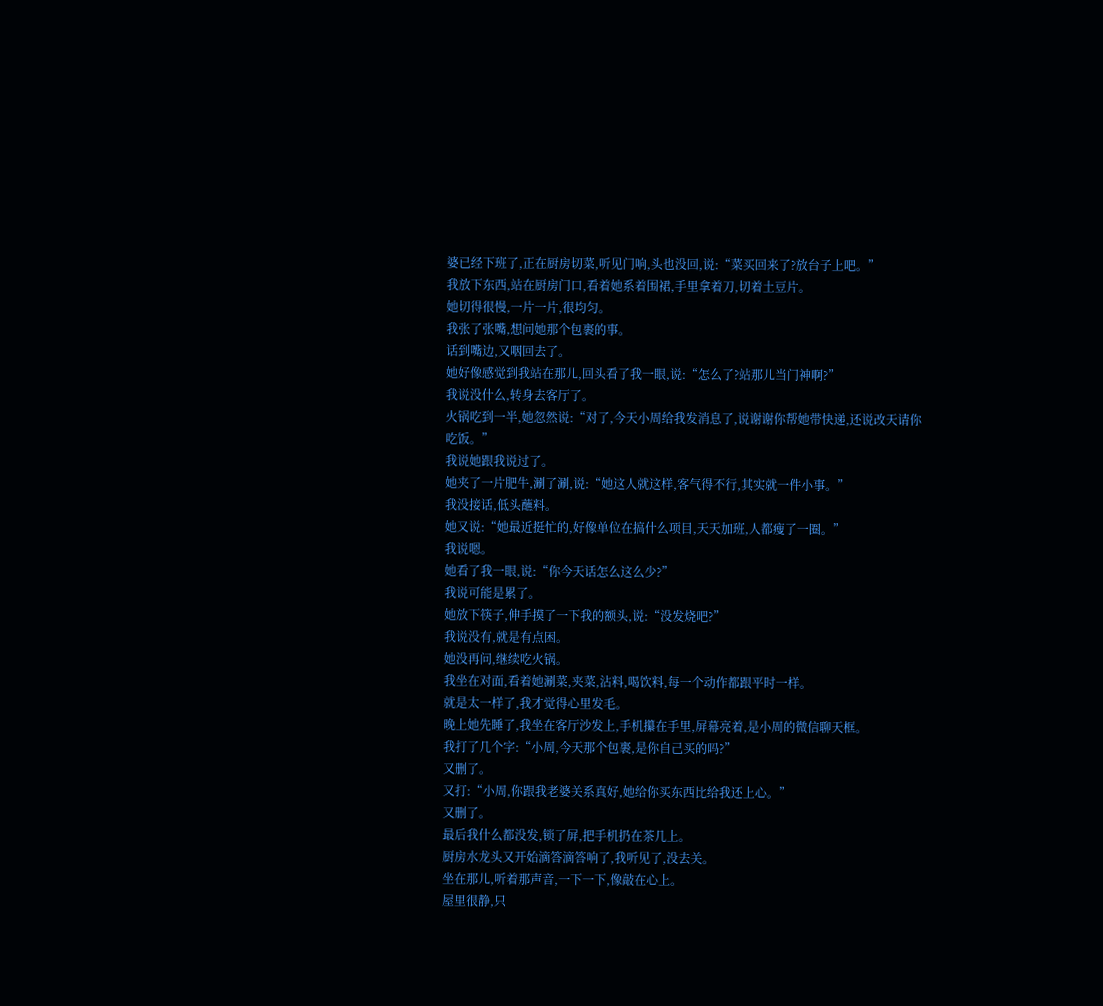婆已经下班了,正在厨房切菜,听见门响,头也没回,说:“菜买回来了?放台子上吧。”
我放下东西,站在厨房门口,看着她系着围裙,手里拿着刀,切着土豆片。
她切得很慢,一片一片,很均匀。
我张了张嘴,想问她那个包裹的事。
话到嘴边,又咽回去了。
她好像感觉到我站在那儿,回头看了我一眼,说:“怎么了?站那儿当门神啊?”
我说没什么,转身去客厅了。
火锅吃到一半,她忽然说:“对了,今天小周给我发消息了,说谢谢你帮她带快递,还说改天请你吃饭。”
我说她跟我说过了。
她夹了一片肥牛,涮了涮,说:“她这人就这样,客气得不行,其实就一件小事。”
我没接话,低头蘸料。
她又说:“她最近挺忙的,好像单位在搞什么项目,天天加班,人都瘦了一圈。”
我说嗯。
她看了我一眼,说:“你今天话怎么这么少?”
我说可能是累了。
她放下筷子,伸手摸了一下我的额头,说:“没发烧吧?”
我说没有,就是有点困。
她没再问,继续吃火锅。
我坐在对面,看着她涮菜,夹菜,沾料,喝饮料,每一个动作都跟平时一样。
就是太一样了,我才觉得心里发毛。
晚上她先睡了,我坐在客厅沙发上,手机攥在手里,屏幕亮着,是小周的微信聊天框。
我打了几个字:“小周,今天那个包裹,是你自己买的吗?”
又删了。
又打:“小周,你跟我老婆关系真好,她给你买东西比给我还上心。”
又删了。
最后我什么都没发,锁了屏,把手机扔在茶几上。
厨房水龙头又开始滴答滴答响了,我听见了,没去关。
坐在那儿,听着那声音,一下一下,像敲在心上。
屋里很静,只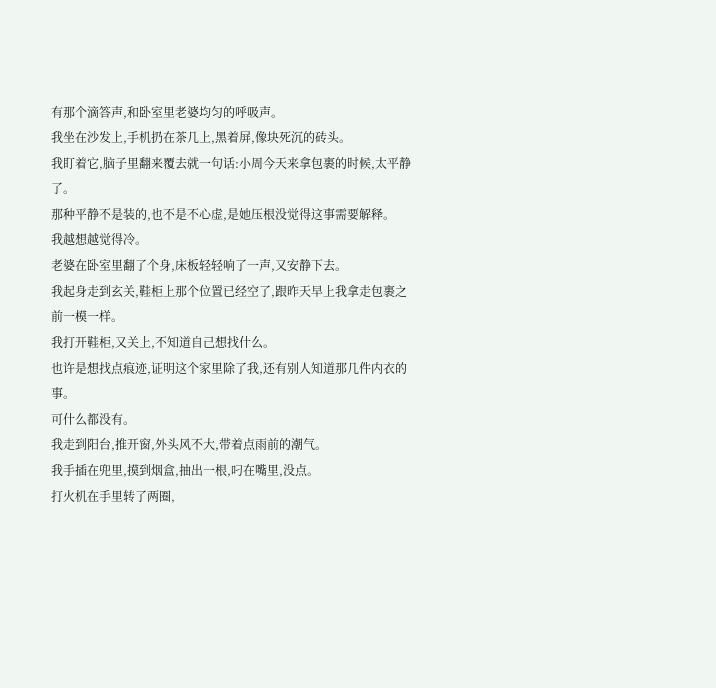有那个滴答声,和卧室里老婆均匀的呼吸声。
我坐在沙发上,手机扔在茶几上,黑着屏,像块死沉的砖头。
我盯着它,脑子里翻来覆去就一句话:小周今天来拿包裹的时候,太平静了。
那种平静不是装的,也不是不心虚,是她压根没觉得这事需要解释。
我越想越觉得冷。
老婆在卧室里翻了个身,床板轻轻响了一声,又安静下去。
我起身走到玄关,鞋柜上那个位置已经空了,跟昨天早上我拿走包裹之前一模一样。
我打开鞋柜,又关上,不知道自己想找什么。
也许是想找点痕迹,证明这个家里除了我,还有别人知道那几件内衣的事。
可什么都没有。
我走到阳台,推开窗,外头风不大,带着点雨前的潮气。
我手插在兜里,摸到烟盒,抽出一根,叼在嘴里,没点。
打火机在手里转了两圈,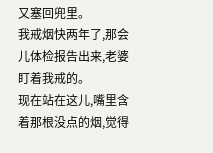又塞回兜里。
我戒烟快两年了,那会儿体检报告出来,老婆盯着我戒的。
现在站在这儿,嘴里含着那根没点的烟,觉得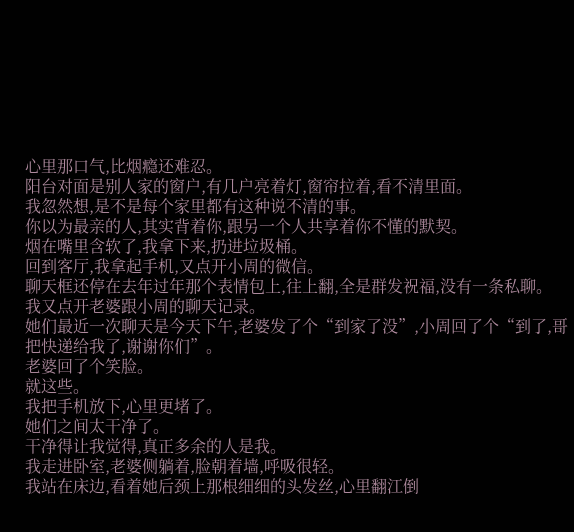心里那口气,比烟瘾还难忍。
阳台对面是别人家的窗户,有几户亮着灯,窗帘拉着,看不清里面。
我忽然想,是不是每个家里都有这种说不清的事。
你以为最亲的人,其实背着你,跟另一个人共享着你不懂的默契。
烟在嘴里含软了,我拿下来,扔进垃圾桶。
回到客厅,我拿起手机,又点开小周的微信。
聊天框还停在去年过年那个表情包上,往上翻,全是群发祝福,没有一条私聊。
我又点开老婆跟小周的聊天记录。
她们最近一次聊天是今天下午,老婆发了个“到家了没”,小周回了个“到了,哥把快递给我了,谢谢你们”。
老婆回了个笑脸。
就这些。
我把手机放下,心里更堵了。
她们之间太干净了。
干净得让我觉得,真正多余的人是我。
我走进卧室,老婆侧躺着,脸朝着墙,呼吸很轻。
我站在床边,看着她后颈上那根细细的头发丝,心里翻江倒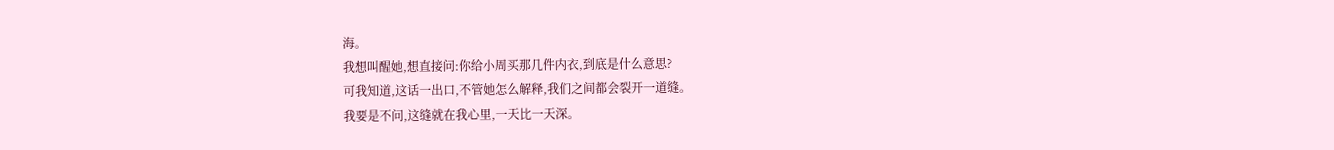海。
我想叫醒她,想直接问:你给小周买那几件内衣,到底是什么意思?
可我知道,这话一出口,不管她怎么解释,我们之间都会裂开一道缝。
我要是不问,这缝就在我心里,一天比一天深。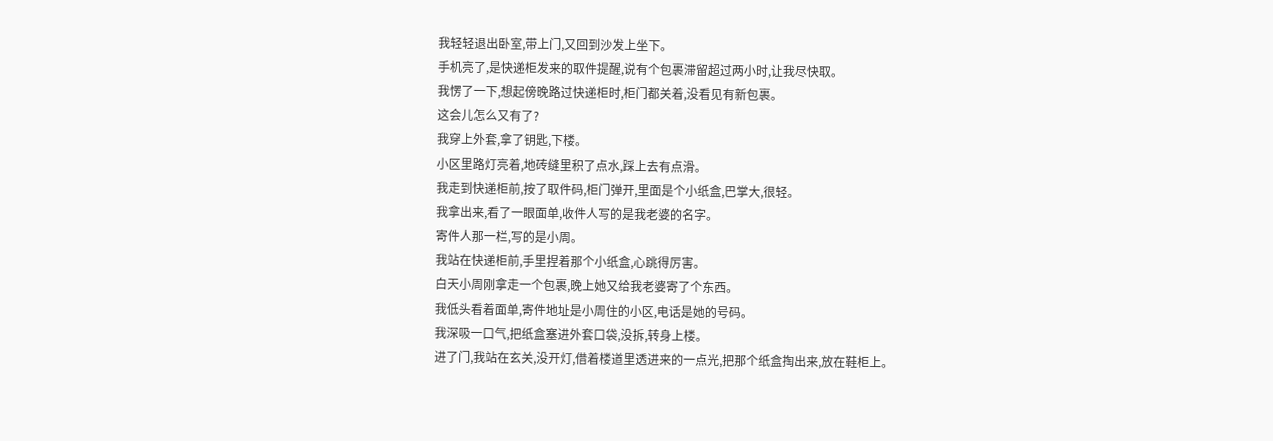我轻轻退出卧室,带上门,又回到沙发上坐下。
手机亮了,是快递柜发来的取件提醒,说有个包裹滞留超过两小时,让我尽快取。
我愣了一下,想起傍晚路过快递柜时,柜门都关着,没看见有新包裹。
这会儿怎么又有了?
我穿上外套,拿了钥匙,下楼。
小区里路灯亮着,地砖缝里积了点水,踩上去有点滑。
我走到快递柜前,按了取件码,柜门弹开,里面是个小纸盒,巴掌大,很轻。
我拿出来,看了一眼面单,收件人写的是我老婆的名字。
寄件人那一栏,写的是小周。
我站在快递柜前,手里捏着那个小纸盒,心跳得厉害。
白天小周刚拿走一个包裹,晚上她又给我老婆寄了个东西。
我低头看着面单,寄件地址是小周住的小区,电话是她的号码。
我深吸一口气,把纸盒塞进外套口袋,没拆,转身上楼。
进了门,我站在玄关,没开灯,借着楼道里透进来的一点光,把那个纸盒掏出来,放在鞋柜上。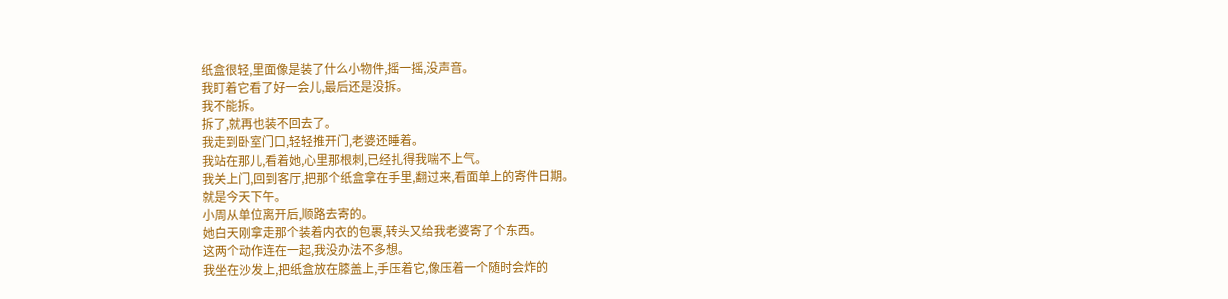纸盒很轻,里面像是装了什么小物件,摇一摇,没声音。
我盯着它看了好一会儿,最后还是没拆。
我不能拆。
拆了,就再也装不回去了。
我走到卧室门口,轻轻推开门,老婆还睡着。
我站在那儿,看着她,心里那根刺,已经扎得我喘不上气。
我关上门,回到客厅,把那个纸盒拿在手里,翻过来,看面单上的寄件日期。
就是今天下午。
小周从单位离开后,顺路去寄的。
她白天刚拿走那个装着内衣的包裹,转头又给我老婆寄了个东西。
这两个动作连在一起,我没办法不多想。
我坐在沙发上,把纸盒放在膝盖上,手压着它,像压着一个随时会炸的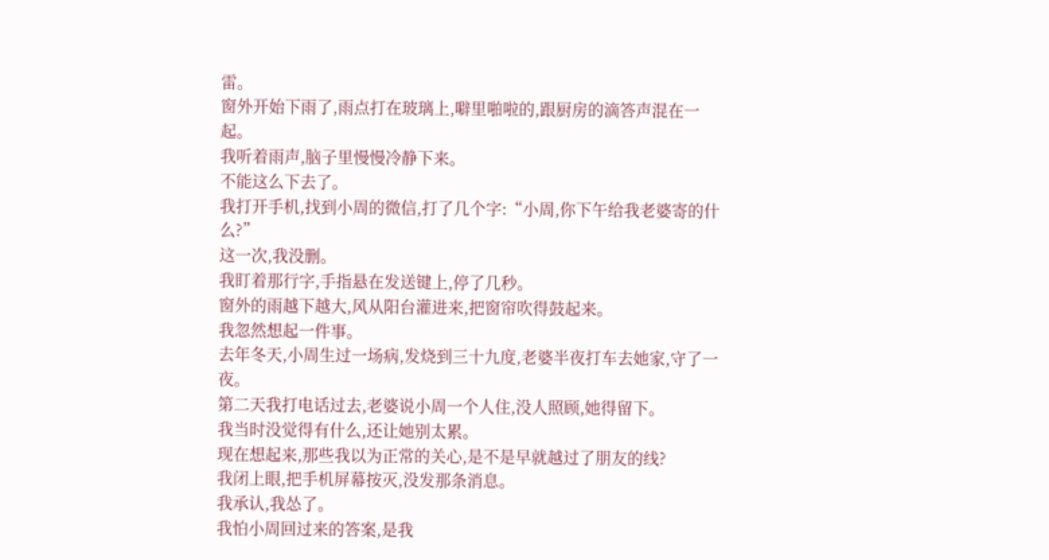雷。
窗外开始下雨了,雨点打在玻璃上,噼里啪啦的,跟厨房的滴答声混在一起。
我听着雨声,脑子里慢慢冷静下来。
不能这么下去了。
我打开手机,找到小周的微信,打了几个字:“小周,你下午给我老婆寄的什么?”
这一次,我没删。
我盯着那行字,手指悬在发送键上,停了几秒。
窗外的雨越下越大,风从阳台灌进来,把窗帘吹得鼓起来。
我忽然想起一件事。
去年冬天,小周生过一场病,发烧到三十九度,老婆半夜打车去她家,守了一夜。
第二天我打电话过去,老婆说小周一个人住,没人照顾,她得留下。
我当时没觉得有什么,还让她别太累。
现在想起来,那些我以为正常的关心,是不是早就越过了朋友的线?
我闭上眼,把手机屏幕按灭,没发那条消息。
我承认,我怂了。
我怕小周回过来的答案,是我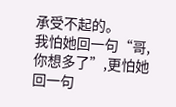承受不起的。
我怕她回一句“哥,你想多了”,更怕她回一句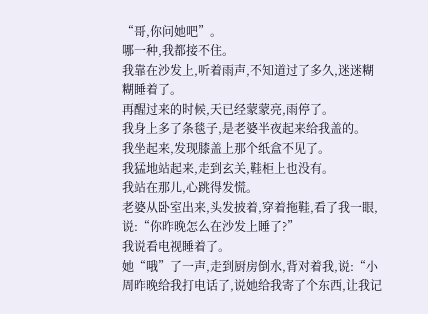“哥,你问她吧”。
哪一种,我都接不住。
我靠在沙发上,听着雨声,不知道过了多久,迷迷糊糊睡着了。
再醒过来的时候,天已经蒙蒙亮,雨停了。
我身上多了条毯子,是老婆半夜起来给我盖的。
我坐起来,发现膝盖上那个纸盒不见了。
我猛地站起来,走到玄关,鞋柜上也没有。
我站在那儿,心跳得发慌。
老婆从卧室出来,头发披着,穿着拖鞋,看了我一眼,说:“你昨晚怎么在沙发上睡了?”
我说看电视睡着了。
她“哦”了一声,走到厨房倒水,背对着我,说:“小周昨晚给我打电话了,说她给我寄了个东西,让我记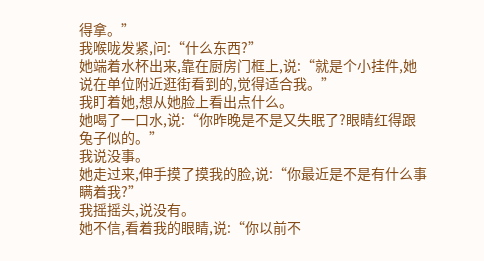得拿。”
我喉咙发紧,问:“什么东西?”
她端着水杯出来,靠在厨房门框上,说:“就是个小挂件,她说在单位附近逛街看到的,觉得适合我。”
我盯着她,想从她脸上看出点什么。
她喝了一口水,说:“你昨晚是不是又失眠了?眼睛红得跟兔子似的。”
我说没事。
她走过来,伸手摸了摸我的脸,说:“你最近是不是有什么事瞒着我?”
我摇摇头,说没有。
她不信,看着我的眼睛,说:“你以前不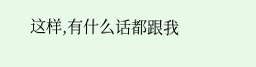这样,有什么话都跟我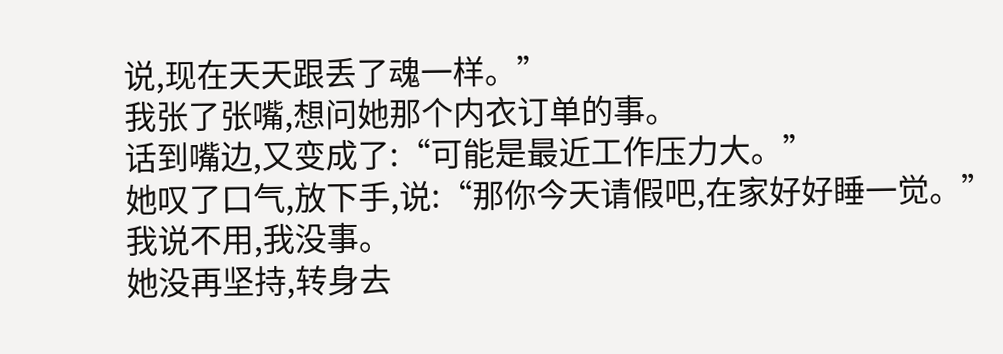说,现在天天跟丢了魂一样。”
我张了张嘴,想问她那个内衣订单的事。
话到嘴边,又变成了:“可能是最近工作压力大。”
她叹了口气,放下手,说:“那你今天请假吧,在家好好睡一觉。”
我说不用,我没事。
她没再坚持,转身去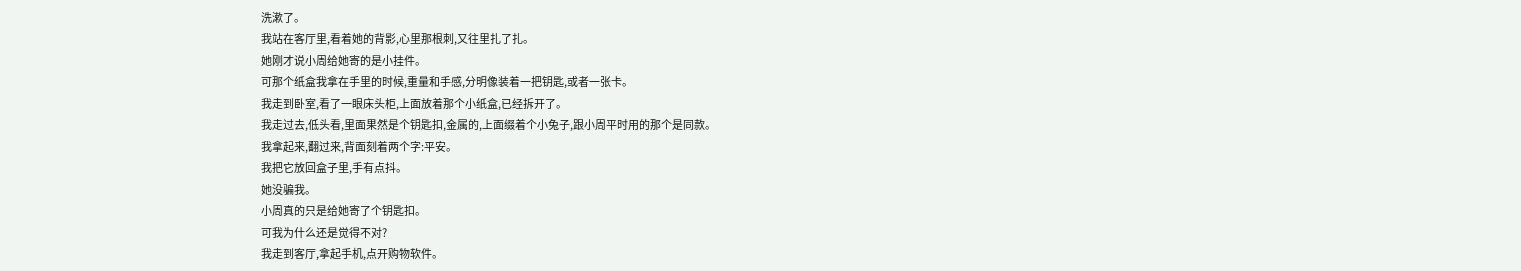洗漱了。
我站在客厅里,看着她的背影,心里那根刺,又往里扎了扎。
她刚才说小周给她寄的是小挂件。
可那个纸盒我拿在手里的时候,重量和手感,分明像装着一把钥匙,或者一张卡。
我走到卧室,看了一眼床头柜,上面放着那个小纸盒,已经拆开了。
我走过去,低头看,里面果然是个钥匙扣,金属的,上面缀着个小兔子,跟小周平时用的那个是同款。
我拿起来,翻过来,背面刻着两个字:平安。
我把它放回盒子里,手有点抖。
她没骗我。
小周真的只是给她寄了个钥匙扣。
可我为什么还是觉得不对?
我走到客厅,拿起手机,点开购物软件。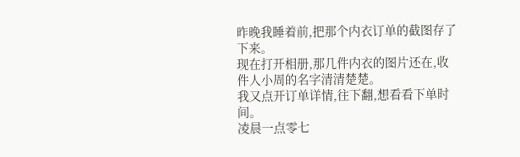昨晚我睡着前,把那个内衣订单的截图存了下来。
现在打开相册,那几件内衣的图片还在,收件人小周的名字清清楚楚。
我又点开订单详情,往下翻,想看看下单时间。
凌晨一点零七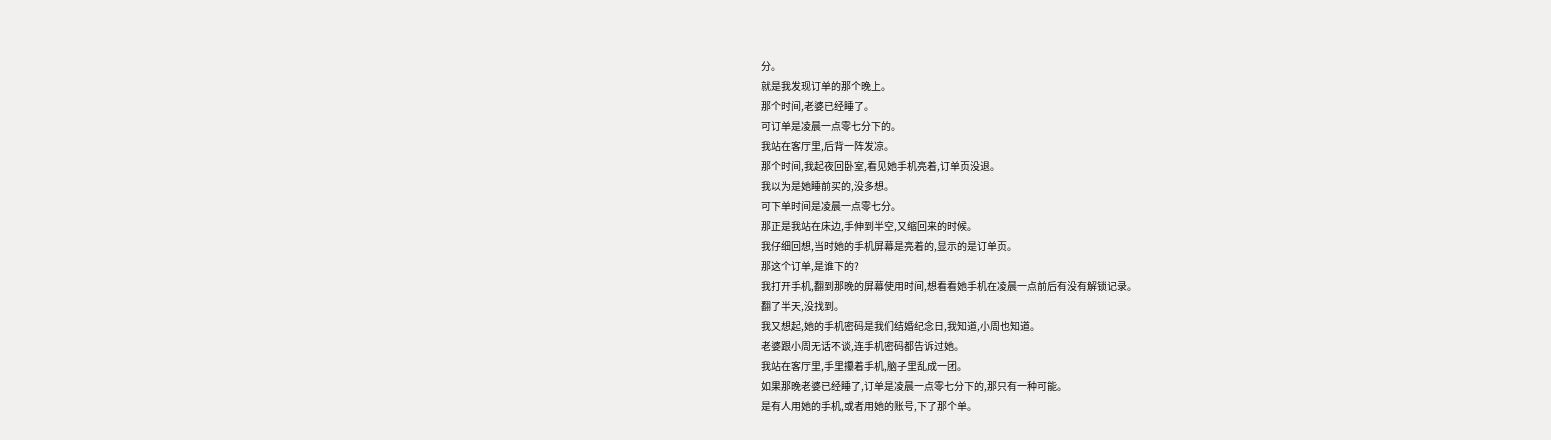分。
就是我发现订单的那个晚上。
那个时间,老婆已经睡了。
可订单是凌晨一点零七分下的。
我站在客厅里,后背一阵发凉。
那个时间,我起夜回卧室,看见她手机亮着,订单页没退。
我以为是她睡前买的,没多想。
可下单时间是凌晨一点零七分。
那正是我站在床边,手伸到半空,又缩回来的时候。
我仔细回想,当时她的手机屏幕是亮着的,显示的是订单页。
那这个订单,是谁下的?
我打开手机,翻到那晚的屏幕使用时间,想看看她手机在凌晨一点前后有没有解锁记录。
翻了半天,没找到。
我又想起,她的手机密码是我们结婚纪念日,我知道,小周也知道。
老婆跟小周无话不谈,连手机密码都告诉过她。
我站在客厅里,手里攥着手机,脑子里乱成一团。
如果那晚老婆已经睡了,订单是凌晨一点零七分下的,那只有一种可能。
是有人用她的手机,或者用她的账号,下了那个单。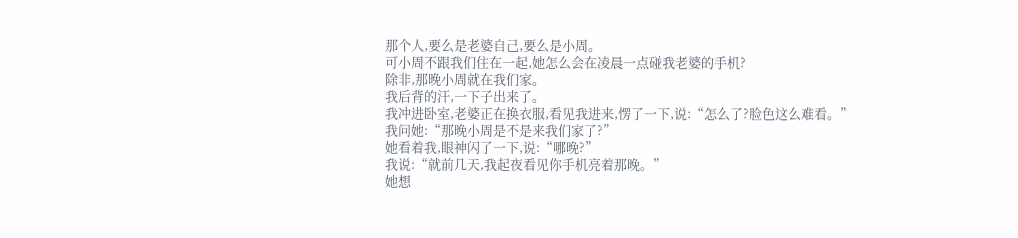那个人,要么是老婆自己,要么是小周。
可小周不跟我们住在一起,她怎么会在凌晨一点碰我老婆的手机?
除非,那晚小周就在我们家。
我后背的汗,一下子出来了。
我冲进卧室,老婆正在换衣服,看见我进来,愣了一下,说:“怎么了?脸色这么难看。”
我问她:“那晚小周是不是来我们家了?”
她看着我,眼神闪了一下,说:“哪晚?”
我说:“就前几天,我起夜看见你手机亮着那晚。”
她想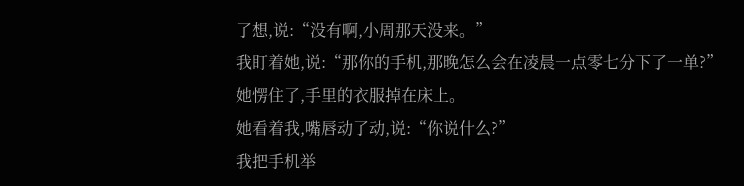了想,说:“没有啊,小周那天没来。”
我盯着她,说:“那你的手机,那晚怎么会在凌晨一点零七分下了一单?”
她愣住了,手里的衣服掉在床上。
她看着我,嘴唇动了动,说:“你说什么?”
我把手机举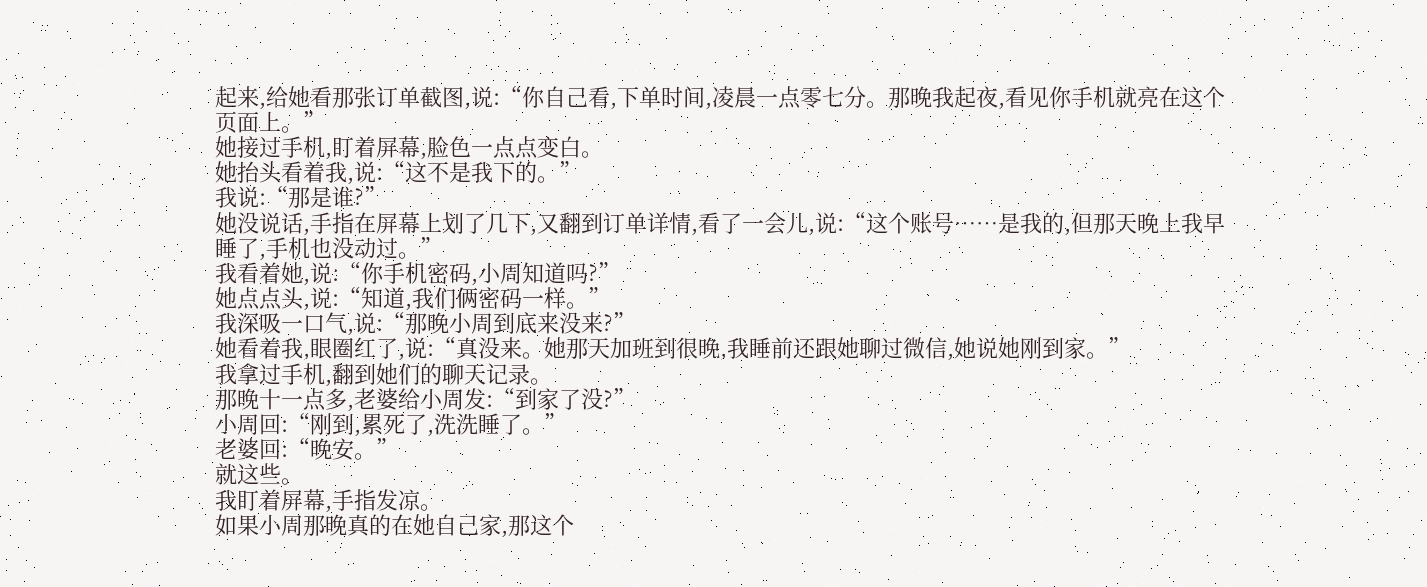起来,给她看那张订单截图,说:“你自己看,下单时间,凌晨一点零七分。那晚我起夜,看见你手机就亮在这个页面上。”
她接过手机,盯着屏幕,脸色一点点变白。
她抬头看着我,说:“这不是我下的。”
我说:“那是谁?”
她没说话,手指在屏幕上划了几下,又翻到订单详情,看了一会儿,说:“这个账号……是我的,但那天晚上我早睡了,手机也没动过。”
我看着她,说:“你手机密码,小周知道吗?”
她点点头,说:“知道,我们俩密码一样。”
我深吸一口气,说:“那晚小周到底来没来?”
她看着我,眼圈红了,说:“真没来。她那天加班到很晚,我睡前还跟她聊过微信,她说她刚到家。”
我拿过手机,翻到她们的聊天记录。
那晚十一点多,老婆给小周发:“到家了没?”
小周回:“刚到,累死了,洗洗睡了。”
老婆回:“晚安。”
就这些。
我盯着屏幕,手指发凉。
如果小周那晚真的在她自己家,那这个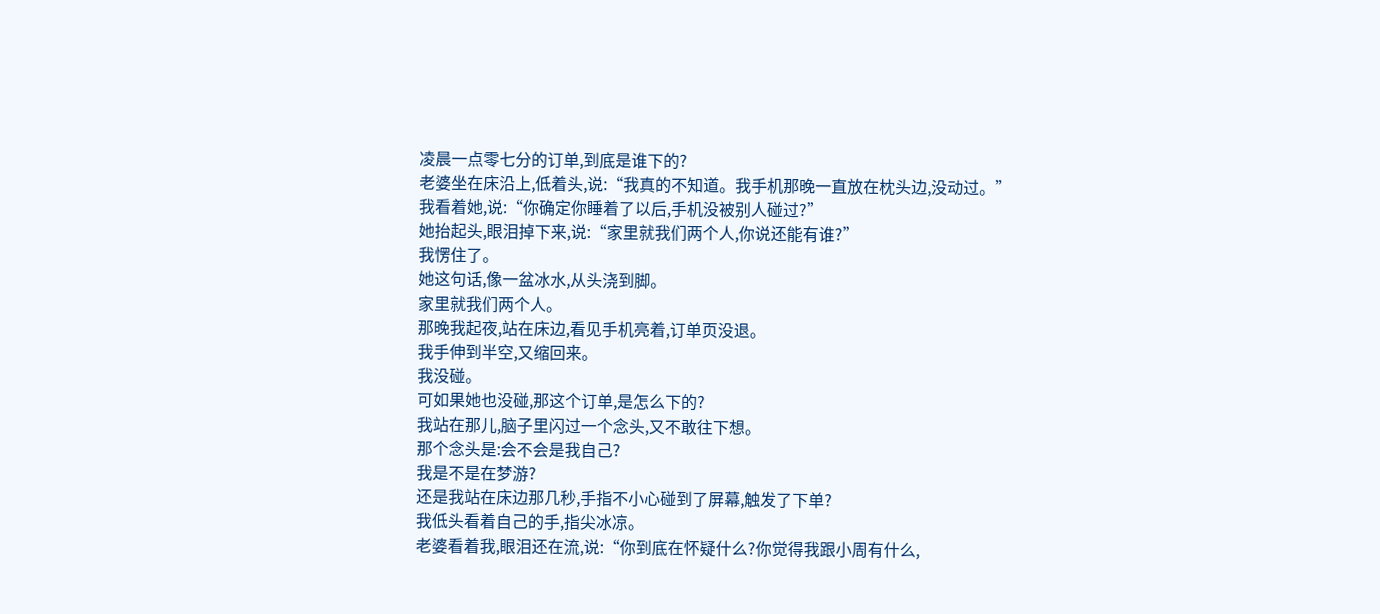凌晨一点零七分的订单,到底是谁下的?
老婆坐在床沿上,低着头,说:“我真的不知道。我手机那晚一直放在枕头边,没动过。”
我看着她,说:“你确定你睡着了以后,手机没被别人碰过?”
她抬起头,眼泪掉下来,说:“家里就我们两个人,你说还能有谁?”
我愣住了。
她这句话,像一盆冰水,从头浇到脚。
家里就我们两个人。
那晚我起夜,站在床边,看见手机亮着,订单页没退。
我手伸到半空,又缩回来。
我没碰。
可如果她也没碰,那这个订单,是怎么下的?
我站在那儿,脑子里闪过一个念头,又不敢往下想。
那个念头是:会不会是我自己?
我是不是在梦游?
还是我站在床边那几秒,手指不小心碰到了屏幕,触发了下单?
我低头看着自己的手,指尖冰凉。
老婆看着我,眼泪还在流,说:“你到底在怀疑什么?你觉得我跟小周有什么,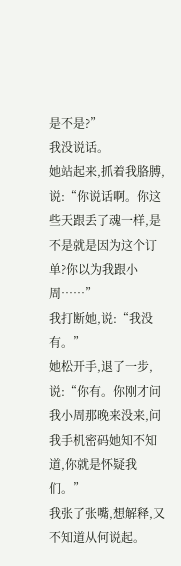是不是?”
我没说话。
她站起来,抓着我胳膊,说:“你说话啊。你这些天跟丢了魂一样,是不是就是因为这个订单?你以为我跟小周……”
我打断她,说:“我没有。”
她松开手,退了一步,说:“你有。你刚才问我小周那晚来没来,问我手机密码她知不知道,你就是怀疑我们。”
我张了张嘴,想解释,又不知道从何说起。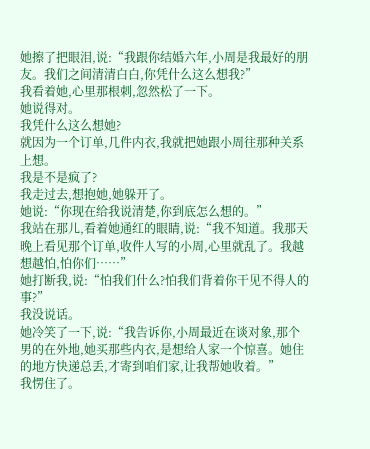她擦了把眼泪,说:“我跟你结婚六年,小周是我最好的朋友。我们之间清清白白,你凭什么这么想我?”
我看着她,心里那根刺,忽然松了一下。
她说得对。
我凭什么这么想她?
就因为一个订单,几件内衣,我就把她跟小周往那种关系上想。
我是不是疯了?
我走过去,想抱她,她躲开了。
她说:“你现在给我说清楚,你到底怎么想的。”
我站在那儿,看着她通红的眼睛,说:“我不知道。我那天晚上看见那个订单,收件人写的小周,心里就乱了。我越想越怕,怕你们……”
她打断我,说:“怕我们什么?怕我们背着你干见不得人的事?”
我没说话。
她冷笑了一下,说:“我告诉你,小周最近在谈对象,那个男的在外地,她买那些内衣,是想给人家一个惊喜。她住的地方快递总丢,才寄到咱们家,让我帮她收着。”
我愣住了。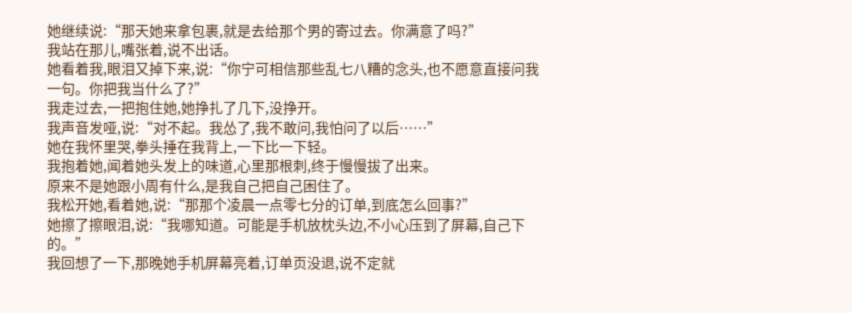她继续说:“那天她来拿包裹,就是去给那个男的寄过去。你满意了吗?”
我站在那儿,嘴张着,说不出话。
她看着我,眼泪又掉下来,说:“你宁可相信那些乱七八糟的念头,也不愿意直接问我一句。你把我当什么了?”
我走过去,一把抱住她,她挣扎了几下,没挣开。
我声音发哑,说:“对不起。我怂了,我不敢问,我怕问了以后……”
她在我怀里哭,拳头捶在我背上,一下比一下轻。
我抱着她,闻着她头发上的味道,心里那根刺,终于慢慢拔了出来。
原来不是她跟小周有什么,是我自己把自己困住了。
我松开她,看着她,说:“那那个凌晨一点零七分的订单,到底怎么回事?”
她擦了擦眼泪,说:“我哪知道。可能是手机放枕头边,不小心压到了屏幕,自己下的。”
我回想了一下,那晚她手机屏幕亮着,订单页没退,说不定就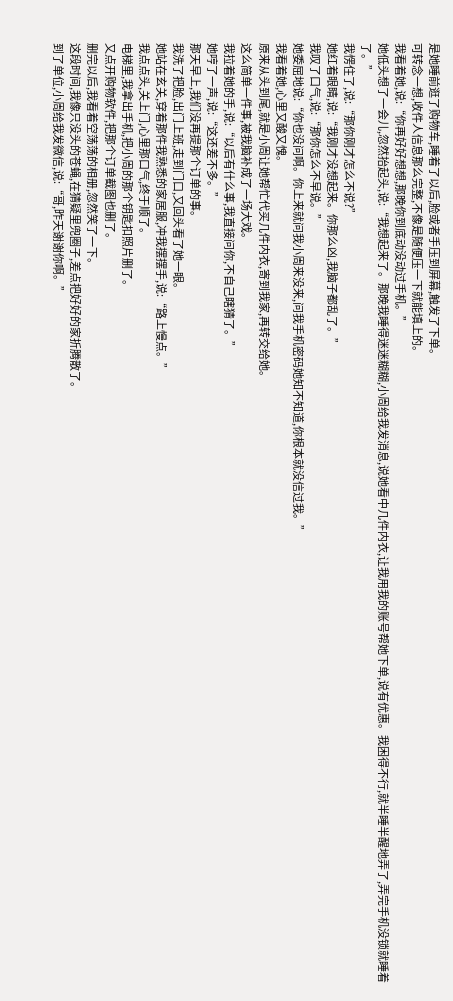是她睡前逛了购物车,睡着了以后,脸或者手压到屏幕,触发了下单。
可转念一想,收件人信息那么完整,不像是随便压一下就能填上的。
我看着她,说:“你再好好想想,那晚你到底动没动过手机。”
她低头想了一会儿,忽然抬起头,说:“我想起来了。那晚我睡得迷迷糊糊,小周给我发消息,说她看中几件内衣,让我用我的账号帮她下单,说有优惠。我困得不行,就半睡半醒地弄了,弄完手机没锁就睡着了。”
我愣住了,说:“那你刚才怎么不说?”
她红着眼睛,说:“我刚才没想起来。你那么凶,我脑子都乱了。”
我叹了口气,说:“那你怎么不早说。”
她委屈地说:“你也没问啊。你上来就问我小周来没来,问我手机密码她知不知道,你根本就没信过我。”
我看着她,心里又酸又愧。
原来从头到尾,就是小周让她帮忙代买几件内衣,寄到我家,再转交给她。
这么简单一件事,被我脑补成了一场大戏。
我拉着她的手,说:“以后有什么事,我直接问你,不自己瞎猜了。”
她哼了一声,说:“这还差不多。”
那天早上,我们没再提那个订单的事。
我洗了把脸,出门上班,走到门口,又回头看了她一眼。
她站在玄关,穿着那件我熟悉的家居服,冲我摆摆手,说:“路上慢点。”
我点点头,关上门,心里那口气,终于顺了。
电梯里,我拿出手机,把小周的那个钥匙扣照片删了。
又点开购物软件,把那个订单截图也删了。
删完以后,我看着空荡荡的相册,忽然笑了一下。
这段时间,我像只没头的苍蝇,在猜疑里兜圈子,差点把好好的家折腾散了。
到了单位,小周给我发微信,说:“哥,昨天谢谢你啊。”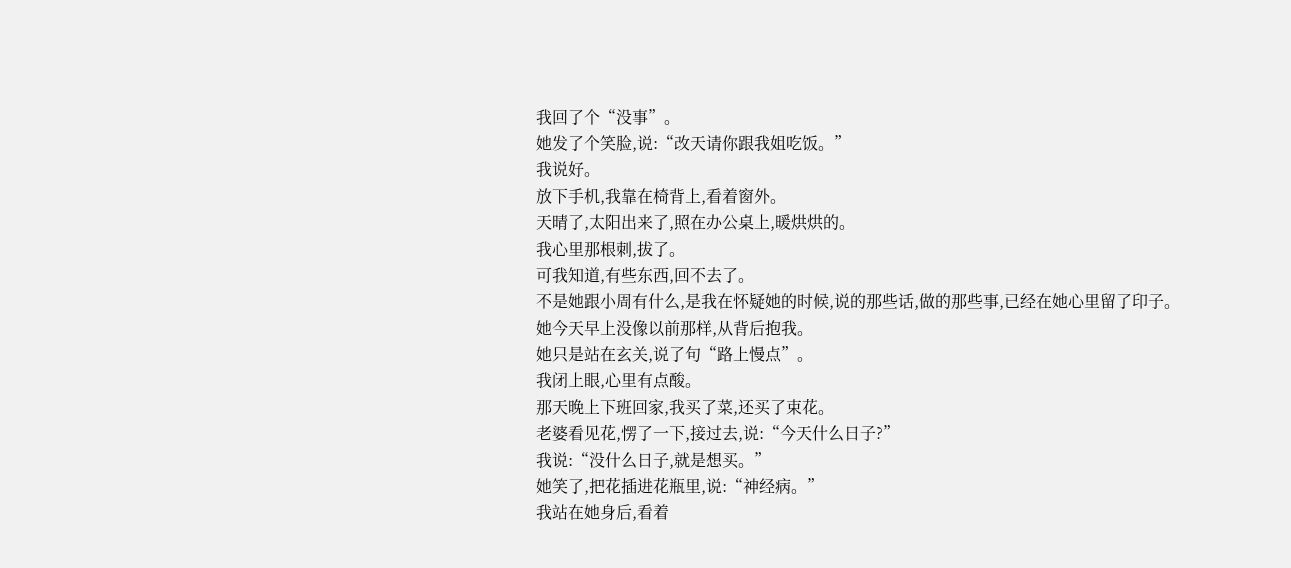我回了个“没事”。
她发了个笑脸,说:“改天请你跟我姐吃饭。”
我说好。
放下手机,我靠在椅背上,看着窗外。
天晴了,太阳出来了,照在办公桌上,暖烘烘的。
我心里那根刺,拔了。
可我知道,有些东西,回不去了。
不是她跟小周有什么,是我在怀疑她的时候,说的那些话,做的那些事,已经在她心里留了印子。
她今天早上没像以前那样,从背后抱我。
她只是站在玄关,说了句“路上慢点”。
我闭上眼,心里有点酸。
那天晚上下班回家,我买了菜,还买了束花。
老婆看见花,愣了一下,接过去,说:“今天什么日子?”
我说:“没什么日子,就是想买。”
她笑了,把花插进花瓶里,说:“神经病。”
我站在她身后,看着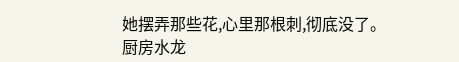她摆弄那些花,心里那根刺,彻底没了。
厨房水龙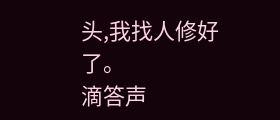头,我找人修好了。
滴答声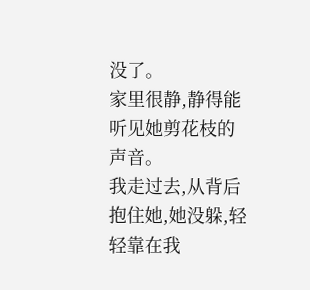没了。
家里很静,静得能听见她剪花枝的声音。
我走过去,从背后抱住她,她没躲,轻轻靠在我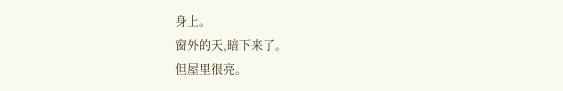身上。
窗外的天,暗下来了。
但屋里很亮。